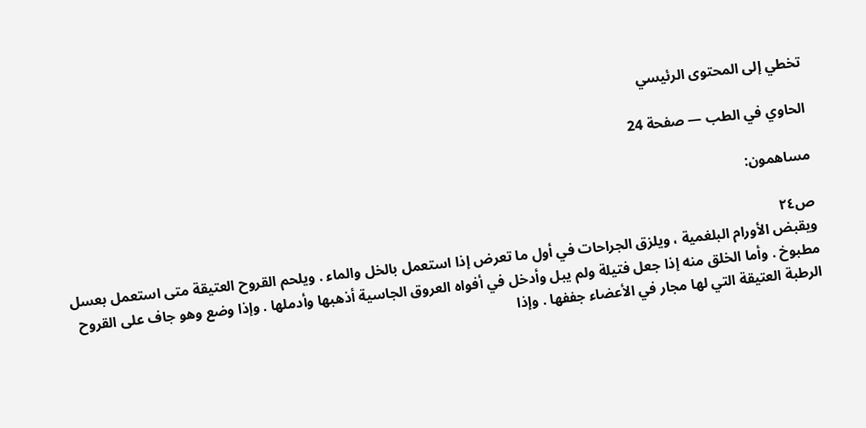تخطي إلى المحتوى الرئيسي

الحاوي في الطب — صفحة 24

مساهمون:

ص٢٤
ويقبض الأورام البلغمية ، ويلزق الجراحات في أول ما تعرض إذا استعمل بالخل والماء . ويلحم القروح العتيقة متى استعمل بعسل مطبوخ . وأما الخلق منه إذا جعل فتيلة ولم يبل وأدخل في أفواه العروق الجاسية أذهبها وأدملها . وإذا وضع وهو جاف على القروح الرطبة العتيقة التي لها مجار في الأعضاء جففها . وإذا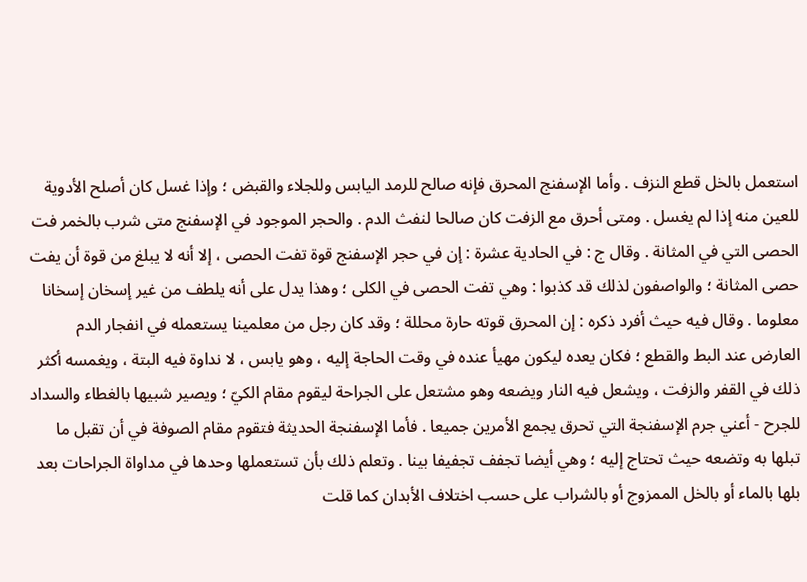استعمل بالخل قطع النزف . وأما الإسفنج المحرق فإنه صالح للرمد اليابس وللجلاء والقبض ؛ وإذا غسل كان أصلح الأدوية للعين منه إذا لم يغسل . ومتى أحرق مع الزفت كان صالحا لنفث الدم . والحجر الموجود في الإسفنج متى شرب بالخمر فت الحصى التي في المثانة . وقال ج : في الحادية عشرة : إن في حجر الإسفنج قوة تفت الحصى ، إلا أنه لا يبلغ من قوة أن يفت حصى المثانة ؛ والواصفون لذلك قد كذبوا : وهي تفت الحصى في الكلى ؛ وهذا يدل على أنه يلطف من غير إسخان إسخانا معلوما . وقال فيه حيث أفرد ذكره : إن المحرق قوته حارة محللة ؛ وقد كان رجل من معلمينا يستعمله في انفجار الدم العارض عند البط والقطع ؛ فكان يعده ليكون مهيأ عنده في وقت الحاجة إليه ، وهو يابس ، لا نداوة فيه البتة ، ويغمسه أكثر ذلك في القفر والزفت ، ويشعل فيه النار ويضعه وهو مشتعل على الجراحة ليقوم مقام الكيّ ؛ ويصير شبيها بالغطاء والسداد للجرح - أعني جرم الإسفنجة التي تحرق يجمع الأمرين جميعا . فأما الإسفنجة الحديثة فتقوم مقام الصوفة في أن تقبل ما تبلها به وتضعه حيث تحتاج إليه ؛ وهي أيضا تجفف تجفيفا بينا . وتعلم ذلك بأن تستعملها وحدها في مداواة الجراحات بعد بلها بالماء أو بالخل الممزوج أو بالشراب على حسب اختلاف الأبدان كما قلت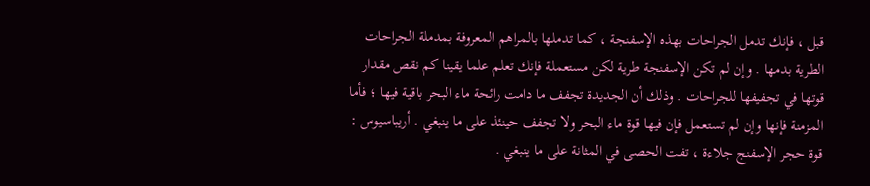قبل ، فإنك تدمل الجراحات بهذه الإسفنجة ، كما تدملها بالمراهم المعروفة بمدملة الجراحات الطرية بدمها . وإن لم تكن الإسفنجة طرية لكن مستعملة فإنك تعلم علما يقينا كم نقص مقدار قوتها في تجفيفها للجراحات . وذلك أن الجديدة تجفف ما دامت رائحة ماء البحر باقية فيها ؛ فأما المزمنة فإنها وإن لم تستعمل فإن فيها قوة ماء البحر ولا تجفف حينئذ على ما ينبغي . أريباسيوس : قوة حجر الإسفنج جلاءة ، تفت الحصى في المثانة على ما ينبغي .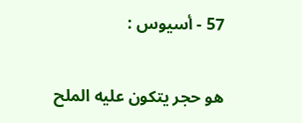57 - أسيوس :

هو حجر يتكون عليه الملح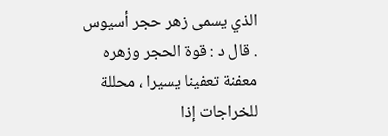الذي يسمى زهر حجر أسيوس . قال د : قوة الحجر وزهره معفنة تعفينا يسيرا ، محللة للخراجات إذا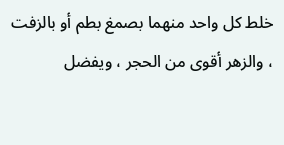خلط كل واحد منهما بصمغ بطم أو بالزفت ، والزهر أقوى من الحجر ، ويفضل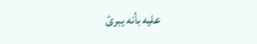عليه بأنه يبرئ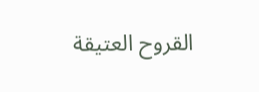القروح العتيقة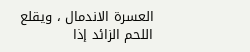العسرة الاندمال ، ويقلع اللحم الزائد إذا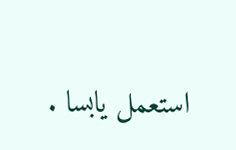استعمل يابسا .